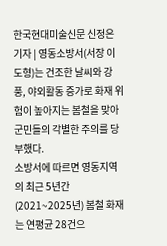한국현대미술신문 신정은 기자 | 영동소방서(서장 이도형)는 건조한 날씨와 강풍, 야외활동 증가로 화재 위험이 높아지는 봄철을 맞아 군민들의 각별한 주의를 당부했다.
소방서에 따르면 영동지역의 최근 5년간(2021~2025년) 봄철 화재는 연평균 28건으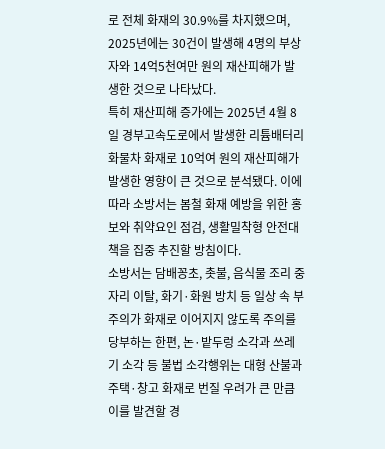로 전체 화재의 30.9%를 차지했으며, 2025년에는 30건이 발생해 4명의 부상자와 14억5천여만 원의 재산피해가 발생한 것으로 나타났다.
특히 재산피해 증가에는 2025년 4월 8일 경부고속도로에서 발생한 리튬배터리 화물차 화재로 10억여 원의 재산피해가 발생한 영향이 큰 것으로 분석됐다. 이에 따라 소방서는 봄철 화재 예방을 위한 홍보와 취약요인 점검, 생활밀착형 안전대책을 집중 추진할 방침이다.
소방서는 담배꽁초, 촛불, 음식물 조리 중 자리 이탈, 화기·화원 방치 등 일상 속 부주의가 화재로 이어지지 않도록 주의를 당부하는 한편, 논·밭두렁 소각과 쓰레기 소각 등 불법 소각행위는 대형 산불과 주택·창고 화재로 번질 우려가 큰 만큼 이를 발견할 경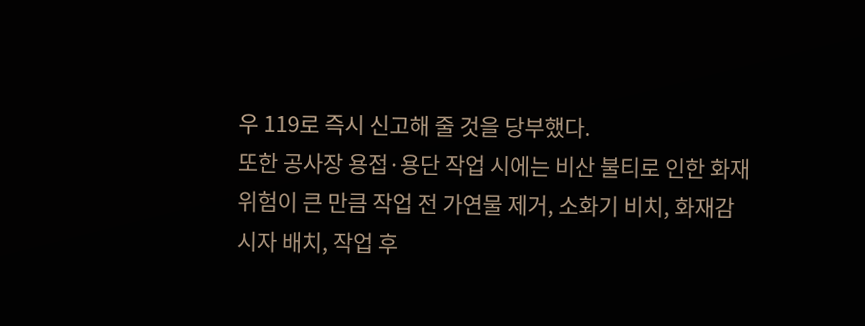우 119로 즉시 신고해 줄 것을 당부했다.
또한 공사장 용접·용단 작업 시에는 비산 불티로 인한 화재 위험이 큰 만큼 작업 전 가연물 제거, 소화기 비치, 화재감시자 배치, 작업 후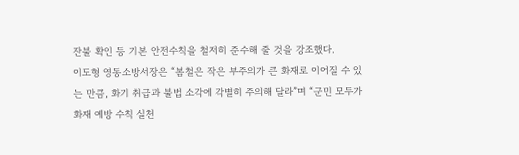잔불 확인 등 기본 안전수칙을 철저히 준수해 줄 것을 강조했다.
이도형 영동소방서장은 “봄철은 작은 부주의가 큰 화재로 이어질 수 있는 만큼, 화기 취급과 불법 소각에 각별히 주의해 달라”며 “군민 모두가 화재 예방 수칙 실천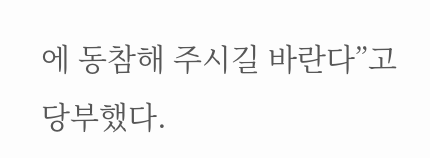에 동참해 주시길 바란다”고 당부했다.